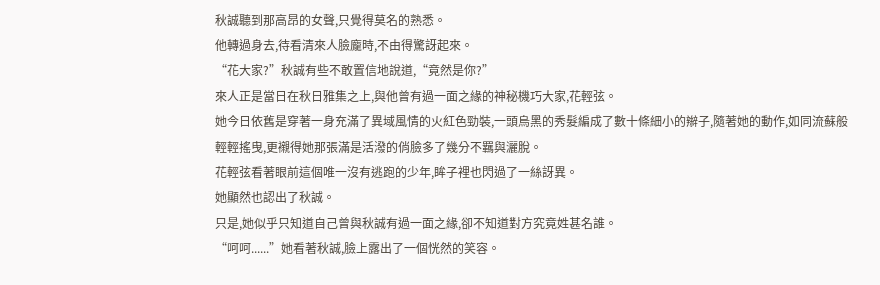秋誠聽到那高昂的女聲,只覺得莫名的熟悉。
他轉過身去,待看清來人臉龐時,不由得驚訝起來。
“花大家?”秋誠有些不敢置信地說道,“竟然是你?”
來人正是當日在秋日雅集之上,與他曾有過一面之緣的神秘機巧大家,花輕弦。
她今日依舊是穿著一身充滿了異域風情的火紅色勁裝,一頭烏黑的秀髮編成了數十條細小的辮子,隨著她的動作,如同流蘇般輕輕搖曳,更襯得她那張滿是活潑的俏臉多了幾分不羈與灑脫。
花輕弦看著眼前這個唯一沒有逃跑的少年,眸子裡也閃過了一絲訝異。
她顯然也認出了秋誠。
只是,她似乎只知道自己曾與秋誠有過一面之緣,卻不知道對方究竟姓甚名誰。
“呵呵......”她看著秋誠,臉上露出了一個恍然的笑容。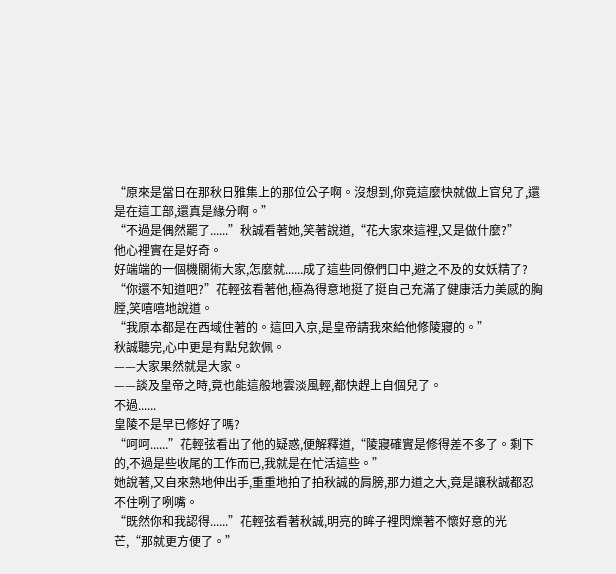“原來是當日在那秋日雅集上的那位公子啊。沒想到,你竟這麼快就做上官兒了,還是在這工部,還真是緣分啊。”
“不過是偶然罷了......”秋誠看著她,笑著說道,“花大家來這裡,又是做什麼?”
他心裡實在是好奇。
好端端的一個機關術大家,怎麼就......成了這些同僚們口中,避之不及的女妖精了?
“你還不知道吧?”花輕弦看著他,極為得意地挺了挺自己充滿了健康活力美感的胸膛,笑嘻嘻地說道。
“我原本都是在西域住著的。這回入京,是皇帝請我來給他修陵寢的。”
秋誠聽完,心中更是有點兒欽佩。
——大家果然就是大家。
——談及皇帝之時,竟也能這般地雲淡風輕,都快趕上自個兒了。
不過......
皇陵不是早已修好了嗎?
“呵呵......”花輕弦看出了他的疑惑,便解釋道,“陵寢確實是修得差不多了。剩下的,不過是些收尾的工作而已,我就是在忙活這些。”
她說著,又自來熟地伸出手,重重地拍了拍秋誠的肩膀,那力道之大,竟是讓秋誠都忍不住咧了咧嘴。
“既然你和我認得......”花輕弦看著秋誠,明亮的眸子裡閃爍著不懷好意的光芒,“那就更方便了。”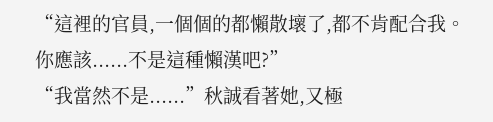“這裡的官員,一個個的都懶散壞了,都不肯配合我。你應該......不是這種懶漢吧?”
“我當然不是......”秋誠看著她,又極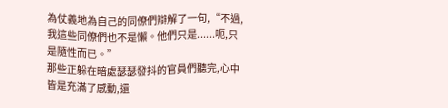為仗義地為自己的同僚們辯解了一句,“不過,我這些同僚們也不是懶。他們只是......呃,只是隨性而已。”
那些正躲在暗處瑟瑟發抖的官員們聽完,心中皆是充滿了感動,還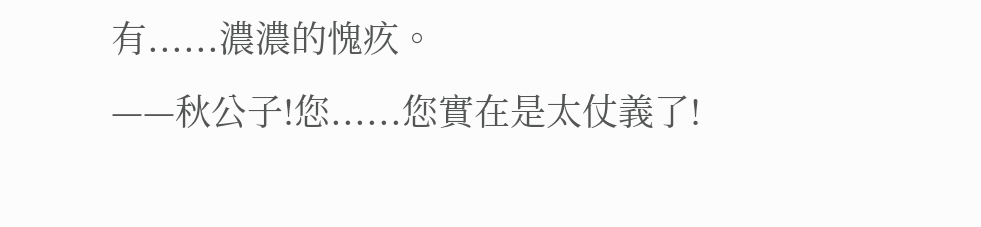有......濃濃的愧疚。
——秋公子!您......您實在是太仗義了!